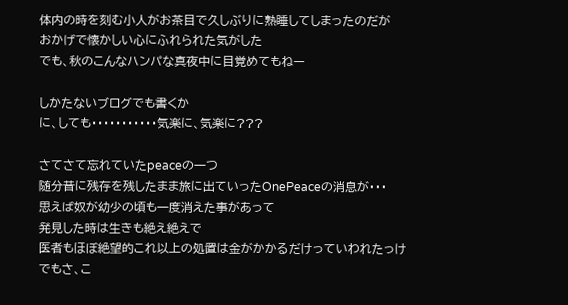体内の時を刻む小人がお茶目で久しぶりに熟睡してしまったのだが
おかげで懐かしい心にふれられた気がした
でも、秋のこんなハンパな真夜中に目覚めてもねー

しかたないブログでも書くか
に、しても・・・・・・・・・・・気楽に、気楽に???

さてさて忘れていたpeaceの一つ
随分昔に残存を残したまま旅に出ていったOnePeaceの消息が・・・
思えば奴が幼少の頃も一度消えた事があって
発見した時は生きも絶え絶えで
医者もほぼ絶望的これ以上の処置は金がかかるだけっていわれたっけ
でもさ、こ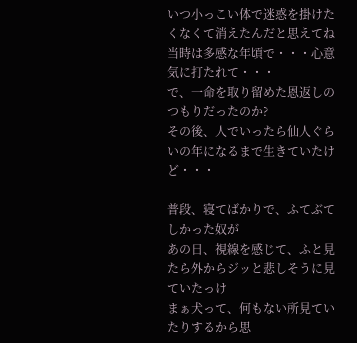いつ小っこい体で迷惑を掛けたくなくて消えたんだと思えてね
当時は多感な年頃で・・・心意気に打たれて・・・
で、一命を取り留めた恩返しのつもりだったのか?
その後、人でいったら仙人ぐらいの年になるまで生きていたけど・・・

普段、寝てばかりで、ふてぶてしかった奴が
あの日、視線を感じて、ふと見たら外からジッと悲しそうに見ていたっけ
まぁ犬って、何もない所見ていたりするから思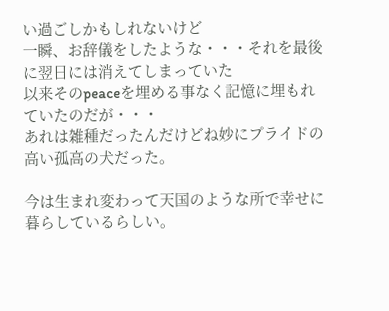い過ごしかもしれないけど
一瞬、お辞儀をしたような・・・それを最後に翌日には消えてしまっていた
以来そのpeaceを埋める事なく記憶に埋もれていたのだが・・・
あれは雑種だったんだけどね妙にプライドの高い孤高の犬だった。

今は生まれ変わって天国のような所で幸せに暮らしているらしい。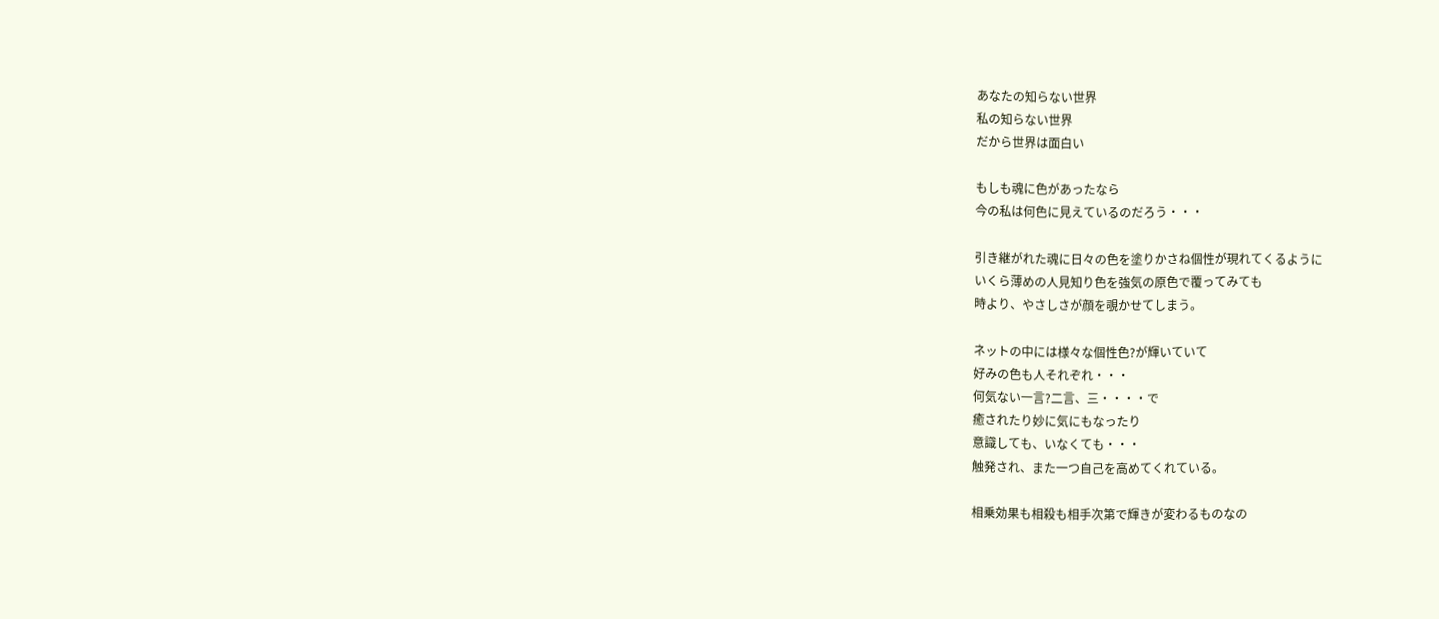あなたの知らない世界
私の知らない世界
だから世界は面白い

もしも魂に色があったなら
今の私は何色に見えているのだろう・・・

引き継がれた魂に日々の色を塗りかさね個性が現れてくるように
いくら薄めの人見知り色を強気の原色で覆ってみても
時より、やさしさが顔を覗かせてしまう。

ネットの中には様々な個性色?が輝いていて
好みの色も人それぞれ・・・
何気ない一言?二言、三・・・・で
癒されたり妙に気にもなったり
意識しても、いなくても・・・
触発され、また一つ自己を高めてくれている。

相乗効果も相殺も相手次第で輝きが変わるものなの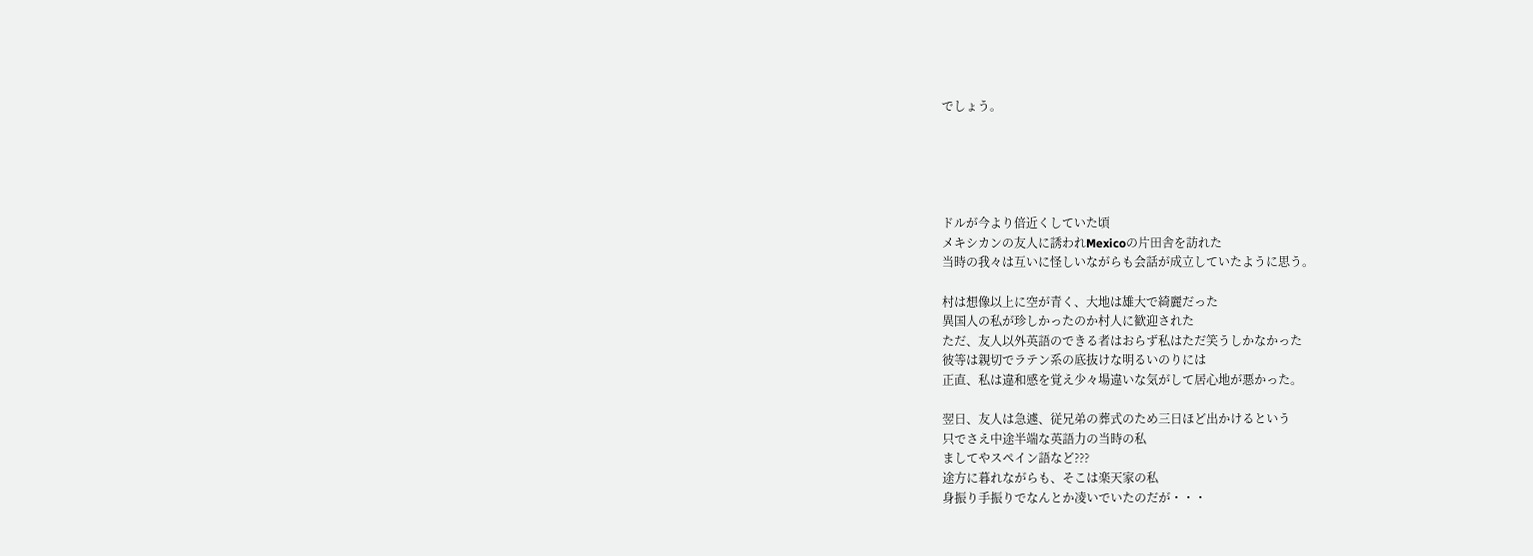でしょう。





ドルが今より倍近くしていた頃
メキシカンの友人に誘われMexicoの片田舎を訪れた
当時の我々は互いに怪しいながらも会話が成立していたように思う。

村は想像以上に空が青く、大地は雄大で綺麗だった
異国人の私が珍しかったのか村人に歓迎された
ただ、友人以外英語のできる者はおらず私はただ笑うしかなかった
彼等は親切でラテン系の底抜けな明るいのりには
正直、私は違和感を覚え少々場違いな気がして居心地が悪かった。

翌日、友人は急遽、従兄弟の葬式のため三日ほど出かけるという
只でさえ中途半端な英語力の当時の私
ましてやスペイン語など???
途方に暮れながらも、そこは楽天家の私
身振り手振りでなんとか凌いでいたのだが・・・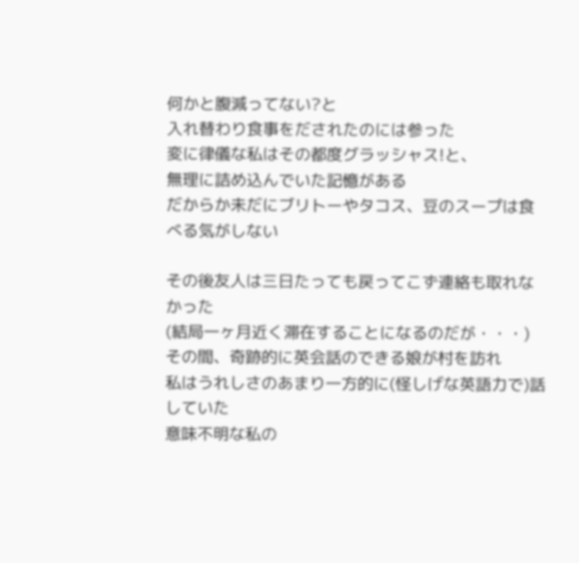何かと腹減ってない?と
入れ替わり食事をだされたのには参った
変に律儀な私はその都度グラッシャス!と、
無理に詰め込んでいた記憶がある
だからか未だにブリトーやタコス、豆のスープは食べる気がしない

その後友人は三日たっても戻ってこず連絡も取れなかった
(結局一ヶ月近く滞在することになるのだが・・・)
その間、奇跡的に英会話のできる娘が村を訪れ
私はうれしさのあまり一方的に(怪しげな英語力で)話していた
意味不明な私の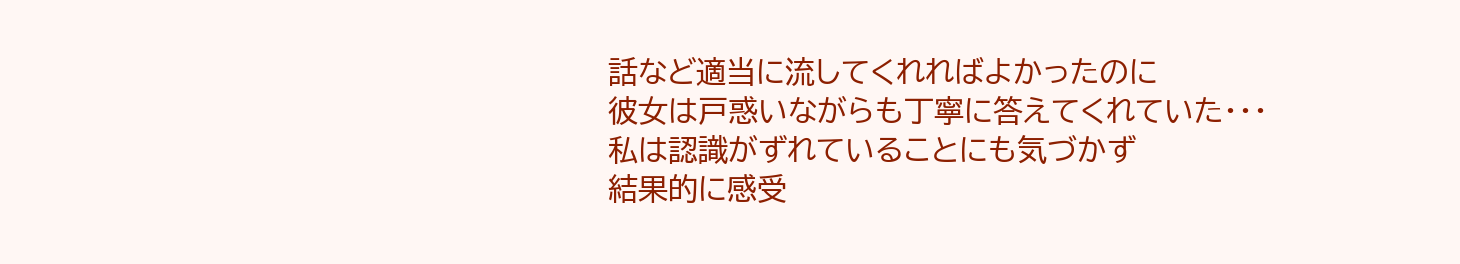話など適当に流してくれればよかったのに
彼女は戸惑いながらも丁寧に答えてくれていた・・・
私は認識がずれていることにも気づかず
結果的に感受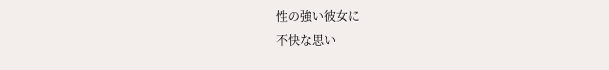性の強い彼女に
不快な思い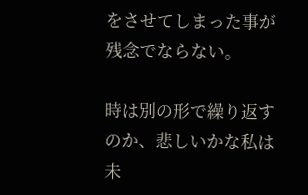をさせてしまった事が残念でならない。

時は別の形で繰り返すのか、悲しいかな私は未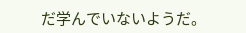だ学んでいないようだ。